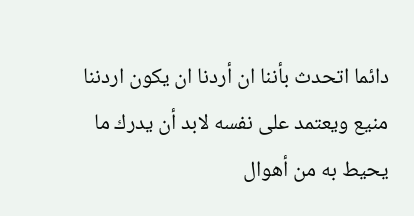دائما اتحدث بأننا ان أردنا ان يكون اردننا منيع ويعتمد على نفسه لابد أن يدرك ما يحيط به من أهوال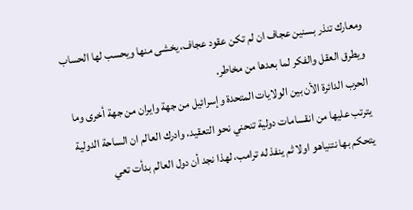ومعارك تنذر بسنين عجاف ان لم تكن عقود عجاف، يخشى منها ويحسب لها الحساب ويطرق العقل والفكر لما بعدها من مخاطر.
الحرب الدائرة الأن بين الولايات المتحدة وإسرائيل من جهة وايران من جهة أخرى وما يترتب عليها من انقسامات دولية تنحني نحو التعقيد، وادرك العالم ان الساحة الدولية يتحكم بها نتنياهو اولا ثم ينفذ له ترامب، لهذا نجد أن دول العالم بدأت تعي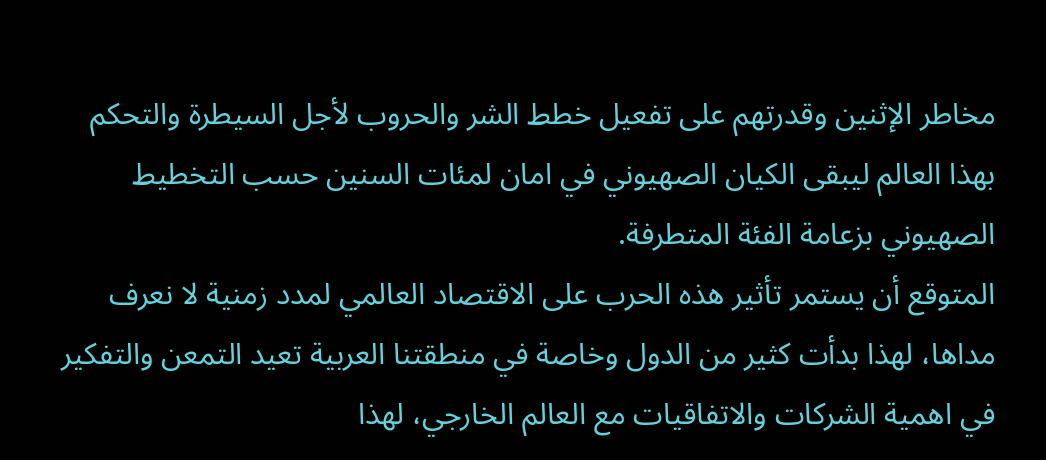مخاطر الإثنين وقدرتهم على تفعيل خطط الشر والحروب لأجل السيطرة والتحكم بهذا العالم ليبقى الكيان الصهيوني في امان لمئات السنين حسب التخطيط الصهيوني بزعامة الفئة المتطرفة.
المتوقع أن يستمر تأثير هذه الحرب على الاقتصاد العالمي لمدد زمنية لا نعرف مداها، لهذا بدأت كثير من الدول وخاصة في منطقتنا العربية تعيد التمعن والتفكير في اهمية الشركات والاتفاقيات مع العالم الخارجي، لهذا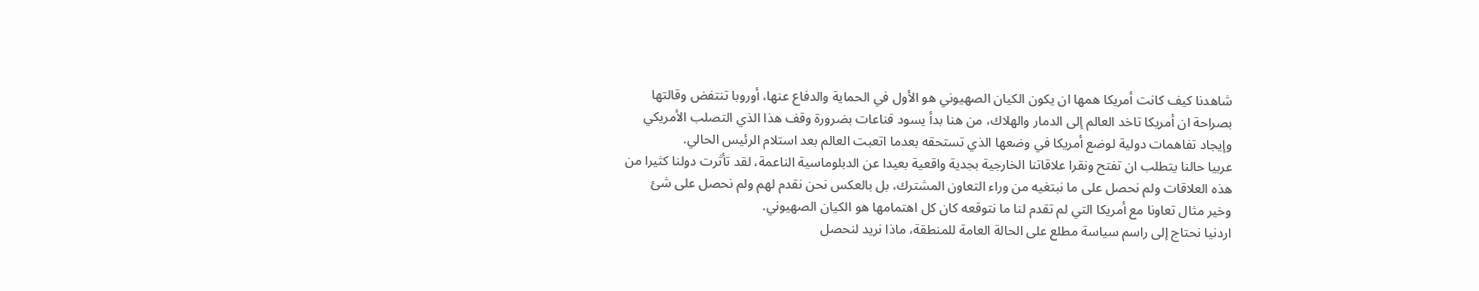شاهدنا كيف كانت أمريكا همها ان يكون الكيان الصهيوني هو الأول في الحماية والدفاع عنها، أوروبا تنتفض وقالتها بصراحة ان أمريكا تاخد العالم إلى الدمار والهلاك، من هنا بدأ يسود قناعات بضرورة وقف هذا الذي التصلب الأمريكي وإيجاد تفاهمات دولية لوضع أمريكا في وضعها الذي تستحقه بعدما اتعبت العالم بعد استلام الرئيس الحالي.
عربيا حالنا يتطلب ان تفتح ونقرا علاقاتنا الخارجية بجدية واقعية بعيدا عن الدبلوماسية الناعمة، لقد تأثرت دولنا كثيرا من هذه العلاقات ولم نحصل على ما نبتغيه من وراء التعاون المشترك، بل بالعكس نحن نقدم لهم ولم نحصل على شئ وخير مثال تعاونا مع أمريكا التي لم تقدم لنا ما نتوقعه كان كل اهتمامها هو الكيان الصهيوني.
اردنيا نحتاج إلى راسم سياسة مطلع على الحالة العامة للمنطقة، ماذا نريد لنحصل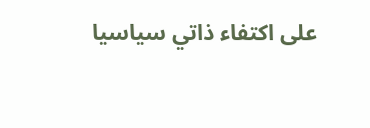على اكتفاء ذاتي سياسيا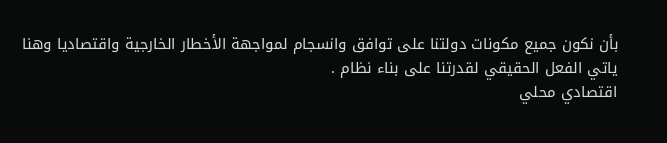بأن نكون جميع مكونات دولتنا على توافق وانسجام لمواجهة الأخطار الخارجية واقتصاديا وهنا ياتي الفعل الحقيقي لقدرتنا على بناء نظام .
اقتصادي محلي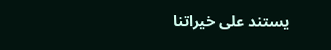يستند على خيراتنا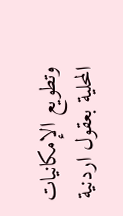وتطويع الإمكانيات المحلية بعقول اردنية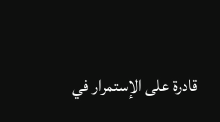قادرة على الإستمرار في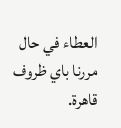العطاء في حال مررنا باي ظروف قاهرة.